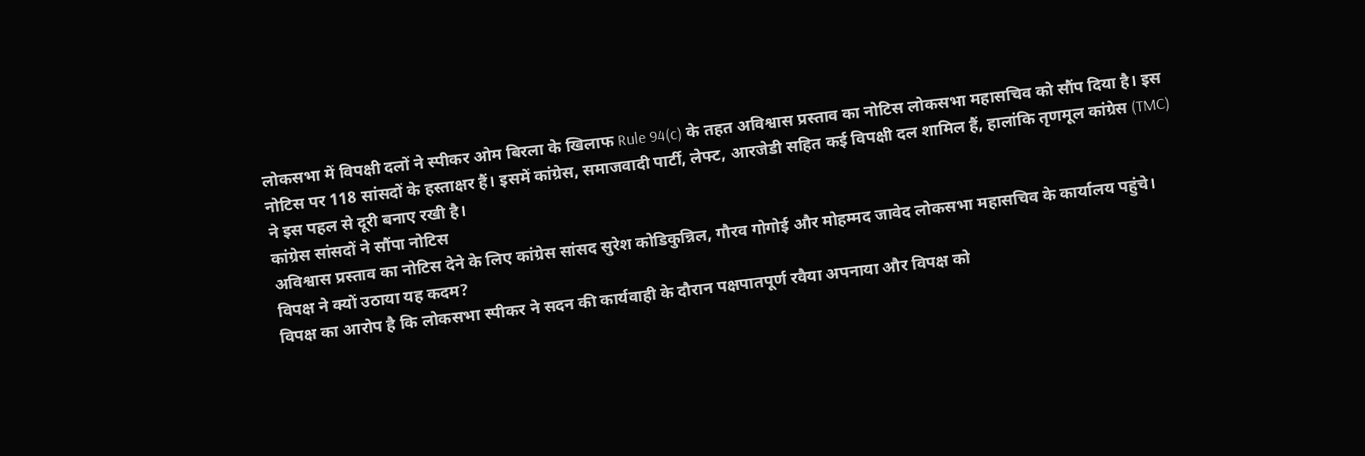लोकसभा में विपक्षी दलों ने स्पीकर ओम बिरला के खिलाफ Rule 94(c) के तहत अविश्वास प्रस्ताव का नोटिस लोकसभा महासचिव को सौंप दिया है। इस नोटिस पर 118 सांसदों के हस्ताक्षर हैं। इसमें कांग्रेस, समाजवादी पार्टी, लेफ्ट, आरजेडी सहित कई विपक्षी दल शामिल हैं, हालांकि तृणमूल कांग्रेस (TMC) ने इस पहल से दूरी बनाए रखी है।
कांग्रेस सांसदों ने सौंपा नोटिस
अविश्वास प्रस्ताव का नोटिस देने के लिए कांग्रेस सांसद सुरेश कोडिकुन्निल, गौरव गोगोई और मोहम्मद जावेद लोकसभा महासचिव के कार्यालय पहुंचे।
विपक्ष ने क्यों उठाया यह कदम?
विपक्ष का आरोप है कि लोकसभा स्पीकर ने सदन की कार्यवाही के दौरान पक्षपातपूर्ण रवैया अपनाया और विपक्ष को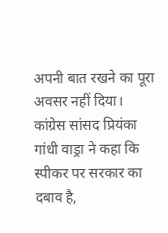अपनी बात रखने का पूरा अवसर नहीं दिया।
कांग्रेस सांसद प्रियंका गांधी वाड्रा ने कहा कि स्पीकर पर सरकार का दबाव है,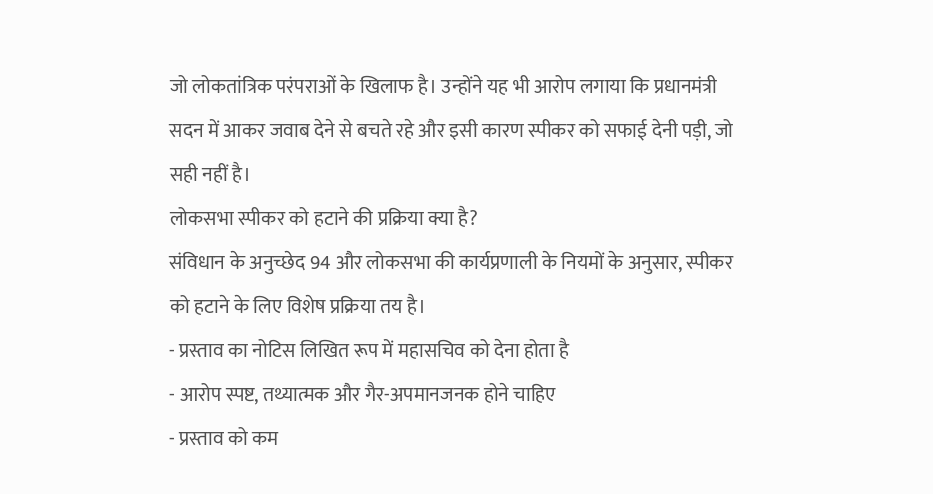जो लोकतांत्रिक परंपराओं के खिलाफ है। उन्होंने यह भी आरोप लगाया कि प्रधानमंत्री सदन में आकर जवाब देने से बचते रहे और इसी कारण स्पीकर को सफाई देनी पड़ी, जो सही नहीं है।
लोकसभा स्पीकर को हटाने की प्रक्रिया क्या है?
संविधान के अनुच्छेद 94 और लोकसभा की कार्यप्रणाली के नियमों के अनुसार, स्पीकर को हटाने के लिए विशेष प्रक्रिया तय है।
- प्रस्ताव का नोटिस लिखित रूप में महासचिव को देना होता है
- आरोप स्पष्ट, तथ्यात्मक और गैर-अपमानजनक होने चाहिए
- प्रस्ताव को कम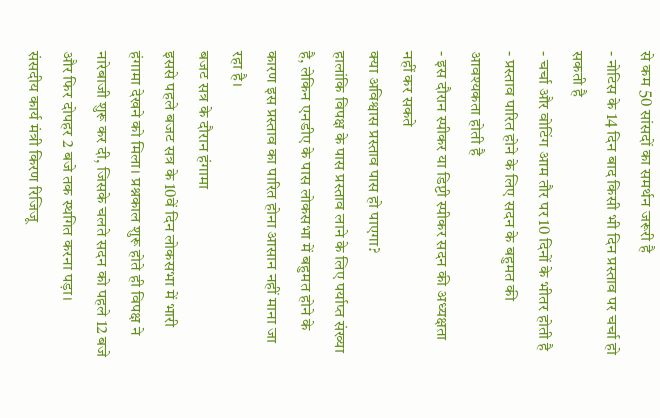से कम 50 सांसदों का समर्थन जरूरी है
- नोटिस के 14 दिन बाद किसी भी दिन प्रस्ताव पर चर्चा हो सकती है
- चर्चा और वोटिंग आम तौर पर 10 दिनों के भीतर होती है
- प्रस्ताव पारित होने के लिए सदन के बहुमत की आवश्यकता होती है
- इस दौरान स्पीकर या डिप्टी स्पीकर सदन की अध्यक्षता नहीं कर सकते
क्या अविश्वास प्रस्ताव पास हो पाएगा?
हालांकि विपक्ष के पास प्रस्ताव लाने के लिए पर्याप्त संख्या है, लेकिन एनडीए के पास लोकसभा में बहुमत होने के कारण इस प्रस्ताव का पारित होना आसान नहीं माना जा रहा है।
बजट सत्र के दौरान हंगामा
इससे पहले बजट सत्र के 10वें दिन लोकसभा में भारी हंगामा देखने को मिला। प्रश्नकाल शुरू होते ही विपक्ष ने नारेबाजी शुरू कर दी, जिसके चलते सदन को पहले 12 बजे और फिर दोपहर 2 बजे तक स्थगित करना पड़ा।
संसदीय कार्य मंत्री किरण रिजिजू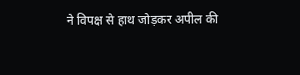ने विपक्ष से हाथ जोड़कर अपील की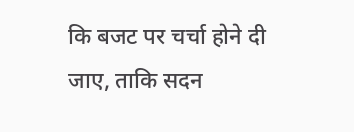कि बजट पर चर्चा होने दी जाए, ताकि सदन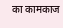का कामकाज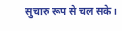सुचारु रूप से चल सके।